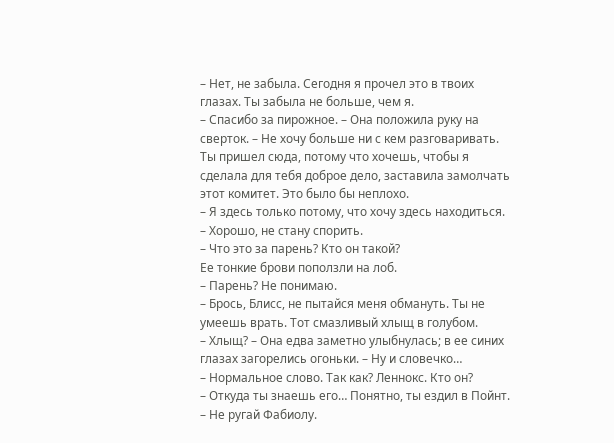– Нет, не забыла. Сегодня я прочел это в твоих глазах. Ты забыла не больше, чем я.
– Спасибо за пирожное. – Она положила руку на сверток. – Не хочу больше ни с кем разговаривать. Ты пришел сюда, потому что хочешь, чтобы я сделала для тебя доброе дело, заставила замолчать этот комитет. Это было бы неплохо.
– Я здесь только потому, что хочу здесь находиться.
– Хорошо, не стану спорить.
– Что это за парень? Кто он такой?
Ее тонкие брови поползли на лоб.
– Парень? Не понимаю.
– Брось, Блисс, не пытайся меня обмануть. Ты не умеешь врать. Тот смазливый хлыщ в голубом.
– Хлыщ? – Она едва заметно улыбнулась; в ее синих глазах загорелись огоньки. – Ну и словечко…
– Нормальное слово. Так как? Леннокс. Кто он?
– Откуда ты знаешь его… Понятно, ты ездил в Пойнт.
– Не ругай Фабиолу.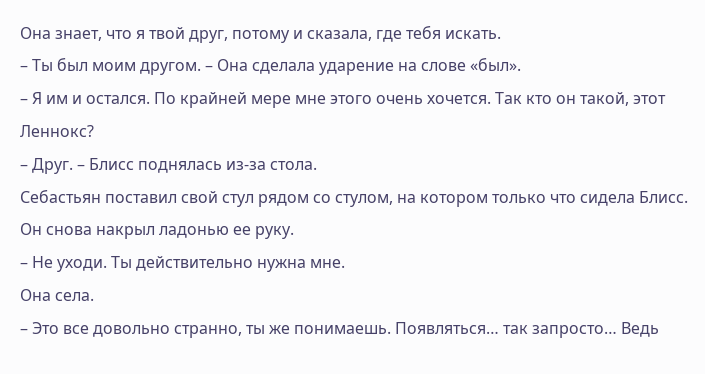Она знает, что я твой друг, потому и сказала, где тебя искать.
– Ты был моим другом. – Она сделала ударение на слове «был».
– Я им и остался. По крайней мере мне этого очень хочется. Так кто он такой, этот Леннокс?
– Друг. – Блисс поднялась из-за стола.
Себастьян поставил свой стул рядом со стулом, на котором только что сидела Блисс. Он снова накрыл ладонью ее руку.
– Не уходи. Ты действительно нужна мне.
Она села.
– Это все довольно странно, ты же понимаешь. Появляться… так запросто… Ведь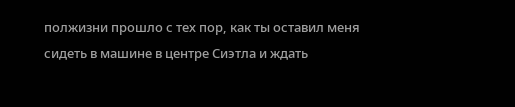полжизни прошло с тех пор, как ты оставил меня сидеть в машине в центре Сиэтла и ждать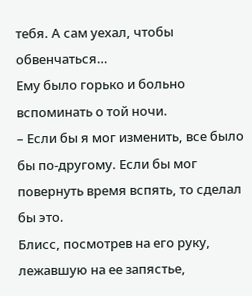тебя. А сам уехал, чтобы обвенчаться…
Ему было горько и больно вспоминать о той ночи.
– Если бы я мог изменить, все было бы по-другому. Если бы мог повернуть время вспять, то сделал бы это.
Блисс, посмотрев на его руку, лежавшую на ее запястье,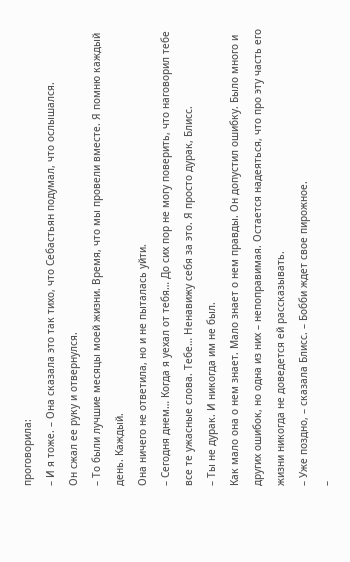проговорила:
– И я тоже. – Она сказала это так тихо, что Себастьян подумал, что ослышался.
Он сжал ее руку и отвернулся.
– То были лучшие месяцы моей жизни. Время, что мы провели вместе. Я помню каждый день. Каждый.
Она ничего не ответила, но и не пыталась уйти.
– Сегодня днем… Когда я уехал от тебя… До сих пор не могу поверить, что наговорил тебе все те ужасные слова. Тебе… Ненавижу себя за это. Я просто дурак, Блисс.
– Ты не дурак. И никогда им не был.
Как мало она о нем знает. Мало знает о нем правды. Он допустил ошибку. Было много и других ошибок, но одна из них – непоправимая. Остается надеяться, что про эту часть его жизни никогда не доведется ей рассказывать.
– Уже поздно, – сказала Блисс. – Бобби ждет свое пирожное.
–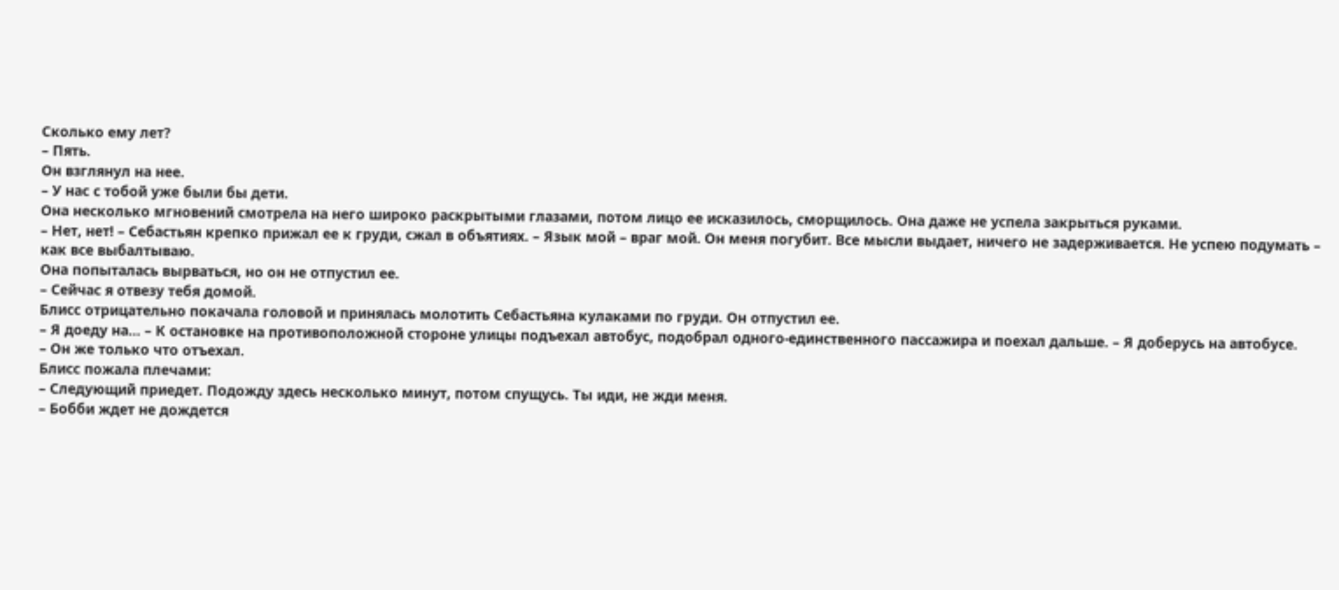Сколько ему лет?
– Пять.
Он взглянул на нее.
– У нас с тобой уже были бы дети.
Она несколько мгновений смотрела на него широко раскрытыми глазами, потом лицо ее исказилось, сморщилось. Она даже не успела закрыться руками.
– Нет, нет! – Себастьян крепко прижал ее к груди, сжал в объятиях. – Язык мой – враг мой. Он меня погубит. Все мысли выдает, ничего не задерживается. Не успею подумать – как все выбалтываю.
Она попыталась вырваться, но он не отпустил ее.
– Сейчас я отвезу тебя домой.
Блисс отрицательно покачала головой и принялась молотить Себастьяна кулаками по груди. Он отпустил ее.
– Я доеду на… – К остановке на противоположной стороне улицы подъехал автобус, подобрал одного-единственного пассажира и поехал дальше. – Я доберусь на автобусе.
– Он же только что отъехал.
Блисс пожала плечами:
– Следующий приедет. Подожду здесь несколько минут, потом спущусь. Ты иди, не жди меня.
– Бобби ждет не дождется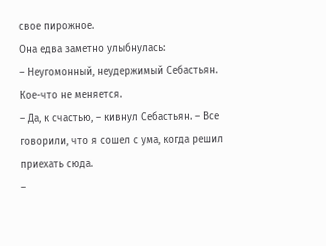свое пирожное.
Она едва заметно улыбнулась:
– Неугомонный, неудержимый Себастьян. Кое-что не меняется.
– Да, к счастью, – кивнул Себастьян. – Все говорили, что я сошел с ума, когда решил приехать сюда.
–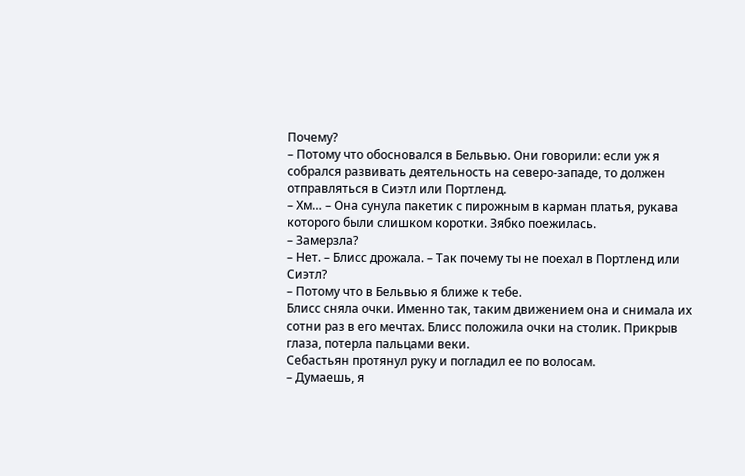Почему?
– Потому что обосновался в Бельвью. Они говорили: если уж я собрался развивать деятельность на северо-западе, то должен отправляться в Сиэтл или Портленд.
– Хм… – Она сунула пакетик с пирожным в карман платья, рукава которого были слишком коротки. Зябко поежилась.
– Замерзла?
– Нет. – Блисс дрожала. – Так почему ты не поехал в Портленд или Сиэтл?
– Потому что в Бельвью я ближе к тебе.
Блисс сняла очки. Именно так, таким движением она и снимала их сотни раз в его мечтах. Блисс положила очки на столик. Прикрыв глаза, потерла пальцами веки.
Себастьян протянул руку и погладил ее по волосам.
– Думаешь, я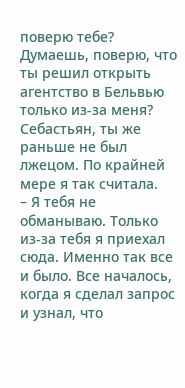поверю тебе? Думаешь, поверю, что ты решил открыть агентство в Бельвью только из-за меня? Себастьян, ты же раньше не был лжецом. По крайней мере я так считала.
– Я тебя не обманываю. Только из-за тебя я приехал сюда. Именно так все и было. Все началось, когда я сделал запрос и узнал, что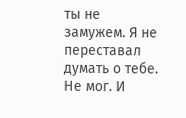ты не замужем. Я не переставал думать о тебе. Не мог. И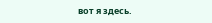вот я здесь.